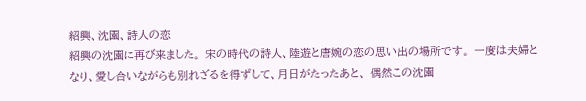紹興、沈園、詩人の恋
紹興の沈園に再び来ました。 宋の時代の詩人、陸遊と唐婉の恋の思い出の場所です。 一度は夫婦となり、愛し合いながらも別れざるを得ずして、月日がたったあと、 偶然この沈園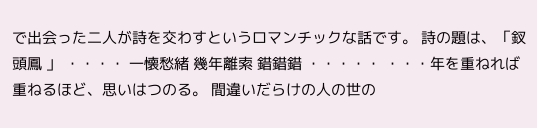で出会った二人が詩を交わすというロマンチックな話です。 詩の題は、「釵頭鳳 」 ・・・・ 一懐愁緒 幾年離索 錯錯錯 ・・・・・ ・・・年を重ねれば重ねるほど、思いはつのる。 間違いだらけの人の世の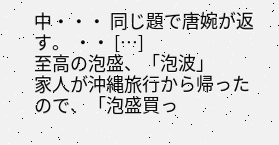中・・・ 同じ題で唐婉が返す。 ・・ […]
至高の泡盛、「泡波」
家人が沖縄旅行から帰ったので、「泡盛買っ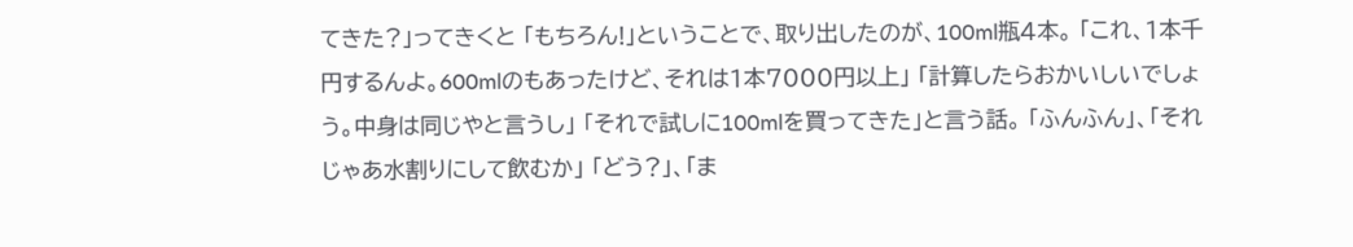てきた?」ってきくと 「もちろん!」ということで、取り出したのが、100ml瓶4本。 「これ、1本千円するんよ。600mlのもあったけど、それは1本7000円以上」 「計算したらおかいしいでしょう。中身は同じやと言うし」 「それで試しに100mlを買ってきた」と言う話。 「ふんふん」、「それじゃあ水割りにして飲むか」 「どう?」、「ま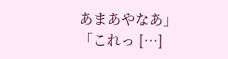あまあやなあ」 「これっ […]